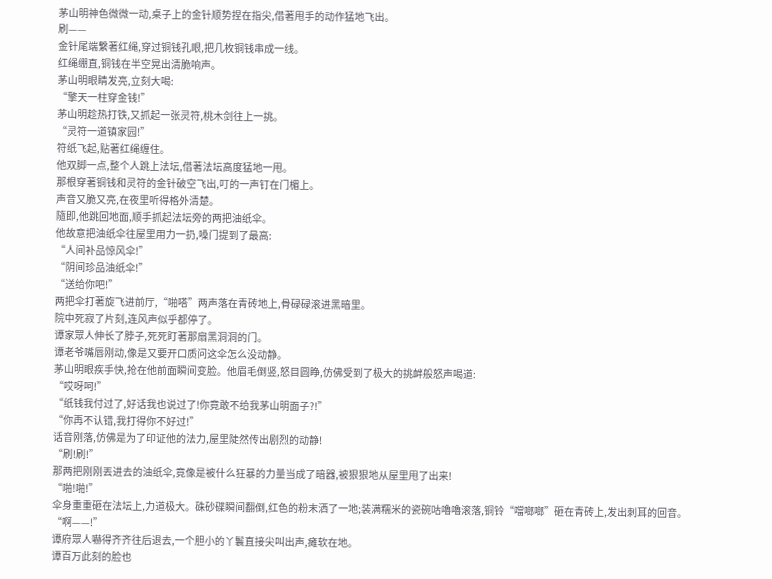茅山明神色微微一动,桌子上的金针顺势捏在指尖,借著甩手的动作猛地飞出。
刷——
金针尾端繫著红绳,穿过铜钱孔眼,把几枚铜钱串成一线。
红绳绷直,铜钱在半空晃出清脆响声。
茅山明眼睛发亮,立刻大喝:
“擎天一柱穿金钱!”
茅山明趁热打铁,又抓起一张灵符,桃木剑往上一挑。
“灵符一道镇家园!”
符纸飞起,贴著红绳缠住。
他双脚一点,整个人跳上法坛,借著法坛高度猛地一甩。
那根穿著铜钱和灵符的金针破空飞出,叮的一声钉在门楣上。
声音又脆又亮,在夜里听得格外清楚。
隨即,他跳回地面,顺手抓起法坛旁的两把油纸伞。
他故意把油纸伞往屋里用力一扔,嗓门提到了最高:
“人间补品惊风伞!”
“阴间珍品油纸伞!”
“送给你吧!”
两把伞打著旋飞进前厅,“啪嗒”两声落在青砖地上,骨碌碌滚进黑暗里。
院中死寂了片刻,连风声似乎都停了。
谭家眾人伸长了脖子,死死盯著那扇黑洞洞的门。
谭老爷嘴唇刚动,像是又要开口质问这伞怎么没动静。
茅山明眼疾手快,抢在他前面瞬间变脸。他眉毛倒竖,怒目圆睁,仿佛受到了极大的挑衅般怒声喝道:
“哎呀呵!”
“纸钱我付过了,好话我也说过了!你竟敢不给我茅山明面子?!”
“你再不认错,我打得你不好过!”
话音刚落,仿佛是为了印证他的法力,屋里陡然传出剧烈的动静!
“刷!刷!”
那两把刚刚丟进去的油纸伞,竟像是被什么狂暴的力量当成了暗器,被狠狠地从屋里甩了出来!
“啪!啪!”
伞身重重砸在法坛上,力道极大。硃砂碟瞬间翻倒,红色的粉末洒了一地;装满糯米的瓷碗咕嚕嚕滚落,铜铃“噹啷啷”砸在青砖上,发出刺耳的回音。
“啊——!”
谭府眾人嚇得齐齐往后退去,一个胆小的丫鬟直接尖叫出声,瘫软在地。
谭百万此刻的脸也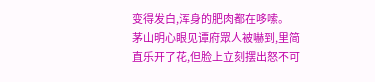变得发白,浑身的肥肉都在哆嗦。
茅山明心眼见谭府眾人被嚇到,里简直乐开了花,但脸上立刻摆出怒不可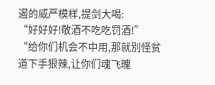遏的威严模样,提剑大喝:
“好好好!敬酒不吃吃罚酒!”
“给你们机会不中用,那就別怪贫道下手狠辣,让你们魂飞魄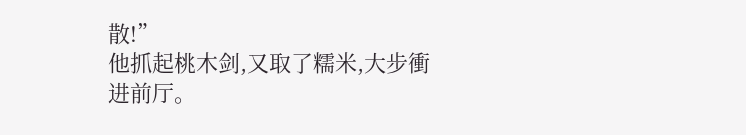散!”
他抓起桃木剑,又取了糯米,大步衝进前厅。